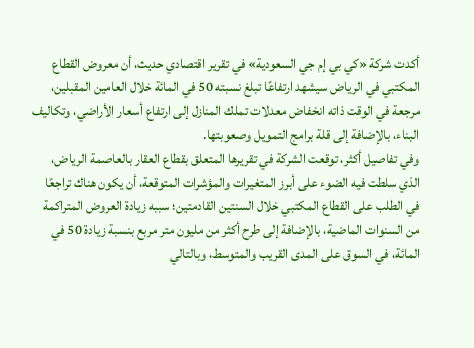أكدت شركة «كي بي إم جي السعودية» في تقرير اقتصادي حديث، أن معروض القطاع المكتبي في الرياض سيشهد ارتفاعًا تبلغ نسبته 50 في المائة خلال العامين المقبلين، مرجعة في الوقت ذاته انخفاض معدلات تملك المنازل إلى ارتفاع أسعار الأراضي، وتكاليف البناء، بالإضافة إلى قلة برامج التمويل وصعوبتها.
وفي تفاصيل أكثر، توقعت الشركة في تقريرها المتعلق بقطاع العقار بالعاصمة الرياض، الذي سلطت فيه الضوء على أبرز المتغيرات والمؤشرات المتوقعة، أن يكون هناك تراجعًا في الطلب على القطاع المكتبي خلال السنتين القادمتين؛ سببه زيادة العروض المتراكمة من السنوات الماضية، بالإضافة إلى طرح أكثر من مليون متر مربع بنسبة زيادة 50 في المائة، في السوق على المدى القريب والمتوسط، وبالتالي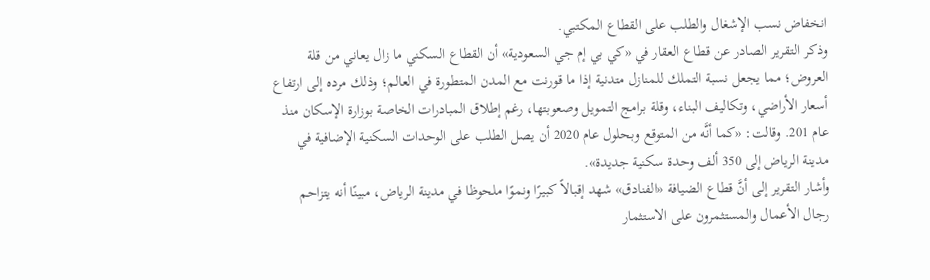انخفاض نسب الإشغال والطلب على القطاع المكتبي.
وذكر التقرير الصادر عن قطاع العقار في «كي بي إم جي السعودية» أن القطاع السكني ما زال يعاني من قلة العروض؛ مما يجعل نسبة التملك للمنازل متدنية إذا ما قورنت مع المدن المتطورة في العالم؛ وذلك مرده إلى ارتفاع أسعار الأراضي، وتكاليف البناء، وقلة برامج التمويل وصعوبتها، رغم إطلاق المبادرات الخاصة بوزارة الإسكان منذ عام 201. وقالت: «كما أنَّه من المتوقع وبحلول عام 2020 أن يصل الطلب على الوحدات السكنية الإضافية في مدينة الرياض إلى 350 ألف وحدة سكنية جديدة».
وأشار التقرير إلى أنَّ قطاع الضيافة «الفنادق» شهد إقبالاً كبيرًا ونموًا ملحوظا في مدينة الرياض، مبينًا أنه يتزاحم رجال الأعمال والمستثمرون على الاستثمار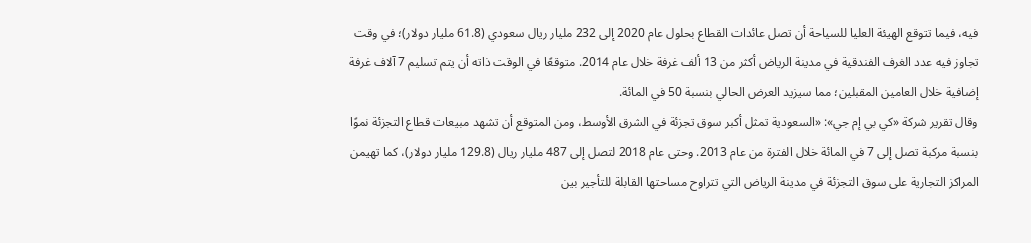فيه، فيما تتوقع الهيئة العليا للسياحة أن تصل عائدات القطاع بحلول عام 2020 إلى 232 مليار ريال سعودي (61.8 مليار دولار)؛ في وقت تجاوز فيه عدد الغرف الفندقية في مدينة الرياض أكثر من 13 ألف غرفة خلال عام 2014. متوقعًا في الوقت ذاته أن يتم تسليم 7 آلاف غرفة إضافية خلال العامين المقبلين؛ مما سيزيد العرض الحالي بنسبة 50 في المائة.
وقال تقرير شركة «كي بي إم جي»: «السعودية تمثل أكبر سوق تجزئة في الشرق الأوسط، ومن المتوقع أن تشهد مبيعات قطاع التجزئة نموًا بنسبة مركبة تصل إلى 7 في المائة خلال الفترة من عام 2013. وحتى عام 2018 لتصل إلى 487 مليار ريال (129.8 مليار دولار)، كما تهيمن المراكز التجارية على سوق التجزئة في مدينة الرياض التي تتراوح مساحتها القابلة للتأجير بين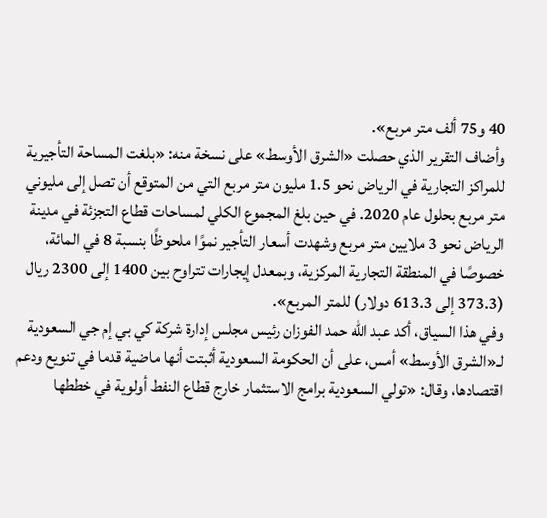40 و75 ألف متر مربع».
وأضاف التقرير الذي حصلت «الشرق الأوسط» على نسخة منه: «بلغت المساحة التأجيرية للمراكز التجارية في الرياض نحو 1.5 مليون متر مربع التي من المتوقع أن تصل إلى مليوني متر مربع بحلول عام 2020. في حين بلغ المجموع الكلي لمساحات قطاع التجزئة في مدينة الرياض نحو 3 ملايين متر مربع وشهدت أسعار التأجير نموًا ملحوظًا بنسبة 8 في المائة، خصوصًا في المنطقة التجارية المركزية، وبمعدل إيجارات تتراوح بين 1400 إلى 2300 ريال (373.3 إلى 613.3 دولار) للمتر المربع».
وفي هذا السياق، أكد عبد الله حمد الفوزان رئيس مجلس إدارة شركة كي بي إم جي السعودية لـ«الشرق الأوسط» أمس، على أن الحكومة السعودية أثبتت أنها ماضية قدما في تنويع ودعم اقتصادها، وقال: «تولي السعودية برامج الاستثمار خارج قطاع النفط أولوية في خططها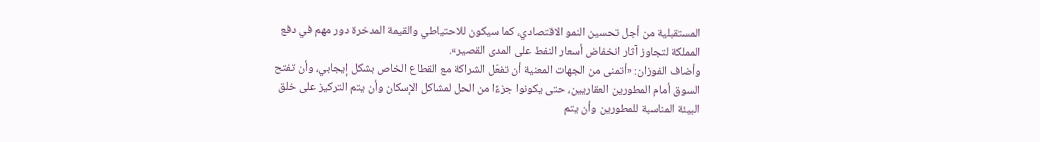المستقبلية من أجل تحسين النمو الاقتصادي، كما سيكون للاحتياطي والقيمة المدخرة دور مهم في دفع المملكة لتجاوز آثار انخفاض أسعار النفط على المدى القصير».
وأضاف الفوزان: «أتمنى من الجهات المعنية أن تفعّل الشراكة مع القطاع الخاص بشكل إيجابي، وأن تفتح السوق أمام المطورين العقاريين، حتى يكونوا جزءًا من الحل لمشاكل الإسكان وأن يتم التركيز على خلق البيئة المناسبة للمطورين وأن يتم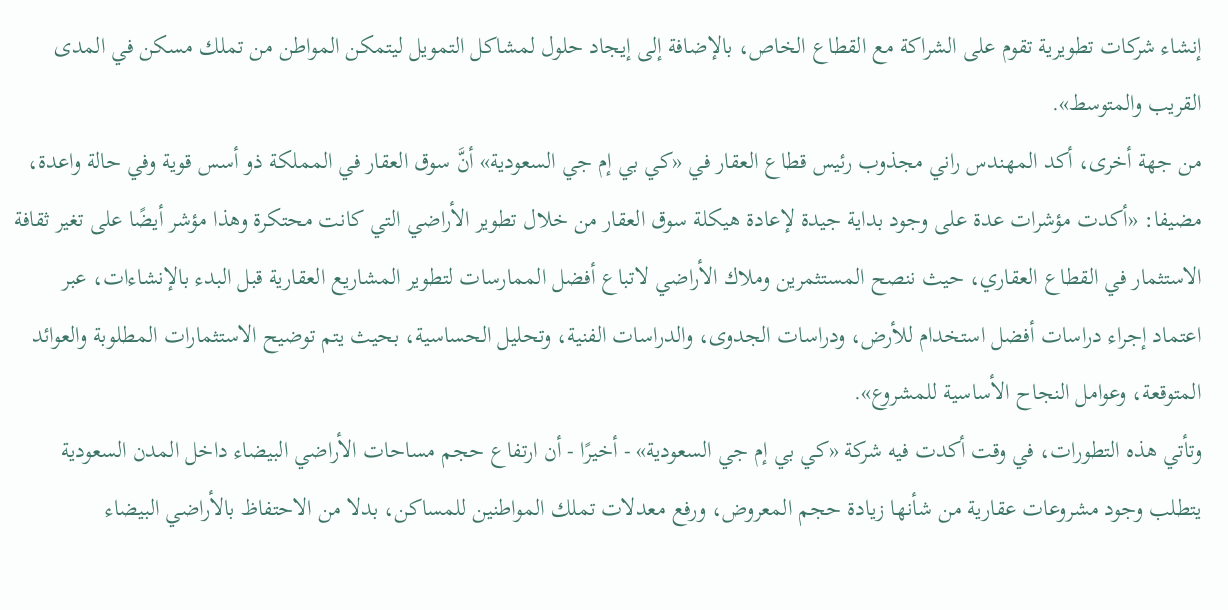إنشاء شركات تطويرية تقوم على الشراكة مع القطاع الخاص، بالإضافة إلى إيجاد حلول لمشاكل التمويل ليتمكن المواطن من تملك مسكن في المدى القريب والمتوسط».
من جهة أخرى، أكد المهندس راني مجذوب رئيس قطاع العقار في «كي بي إم جي السعودية» أنَّ سوق العقار في المملكة ذو أسس قوية وفي حالة واعدة، مضيفا: «أكدت مؤشرات عدة على وجود بداية جيدة لإعادة هيكلة سوق العقار من خلال تطوير الأراضي التي كانت محتكرة وهذا مؤشر أيضًا على تغير ثقافة الاستثمار في القطاع العقاري، حيث ننصح المستثمرين وملاك الأراضي لاتباع أفضل الممارسات لتطوير المشاريع العقارية قبل البدء بالإنشاءات، عبر اعتماد إجراء دراسات أفضل استخدام للأرض، ودراسات الجدوى، والدراسات الفنية، وتحليل الحساسية، بحيث يتم توضيح الاستثمارات المطلوبة والعوائد المتوقعة، وعوامل النجاح الأساسية للمشروع».
وتأتي هذه التطورات، في وقت أكدت فيه شركة «كي بي إم جي السعودية» - أخيرًا - أن ارتفاع حجم مساحات الأراضي البيضاء داخل المدن السعودية يتطلب وجود مشروعات عقارية من شأنها زيادة حجم المعروض، ورفع معدلات تملك المواطنين للمساكن، بدلا من الاحتفاظ بالأراضي البيضاء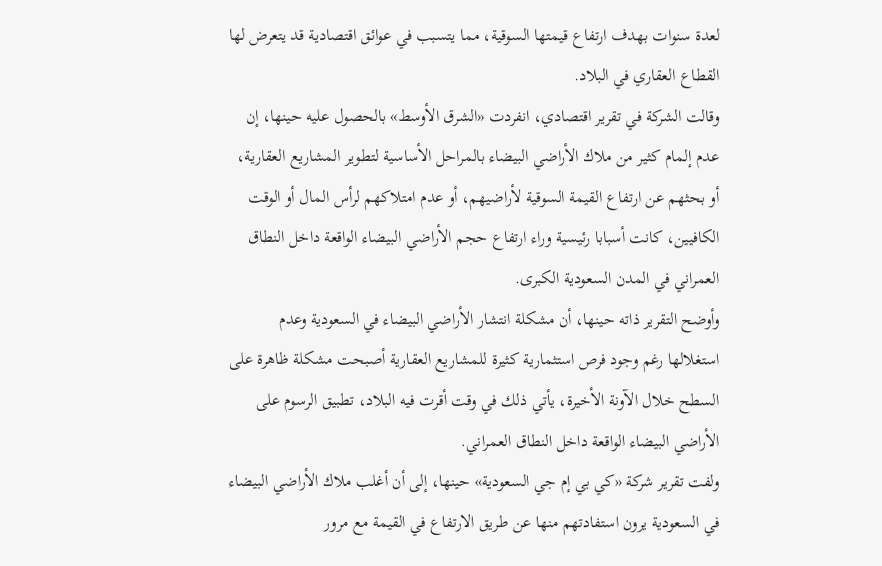لعدة سنوات بهدف ارتفاع قيمتها السوقية، مما يتسبب في عوائق اقتصادية قد يتعرض لها القطاع العقاري في البلاد.
وقالت الشركة في تقرير اقتصادي، انفردت «الشرق الأوسط» بالحصول عليه حينها، إن عدم إلمام كثير من ملاك الأراضي البيضاء بالمراحل الأساسية لتطوير المشاريع العقارية، أو بحثهم عن ارتفاع القيمة السوقية لأراضيهم، أو عدم امتلاكهم لرأس المال أو الوقت الكافيين، كانت أسبابا رئيسية وراء ارتفاع حجم الأراضي البيضاء الواقعة داخل النطاق العمراني في المدن السعودية الكبرى.
وأوضح التقرير ذاته حينها، أن مشكلة انتشار الأراضي البيضاء في السعودية وعدم استغلالها رغم وجود فرص استثمارية كثيرة للمشاريع العقارية أصبحت مشكلة ظاهرة على السطح خلال الآونة الأخيرة، يأتي ذلك في وقت أقرت فيه البلاد، تطبيق الرسوم على الأراضي البيضاء الواقعة داخل النطاق العمراني.
ولفت تقرير شركة «كي بي إم جي السعودية» حينها، إلى أن أغلب ملاك الأراضي البيضاء في السعودية يرون استفادتهم منها عن طريق الارتفاع في القيمة مع مرور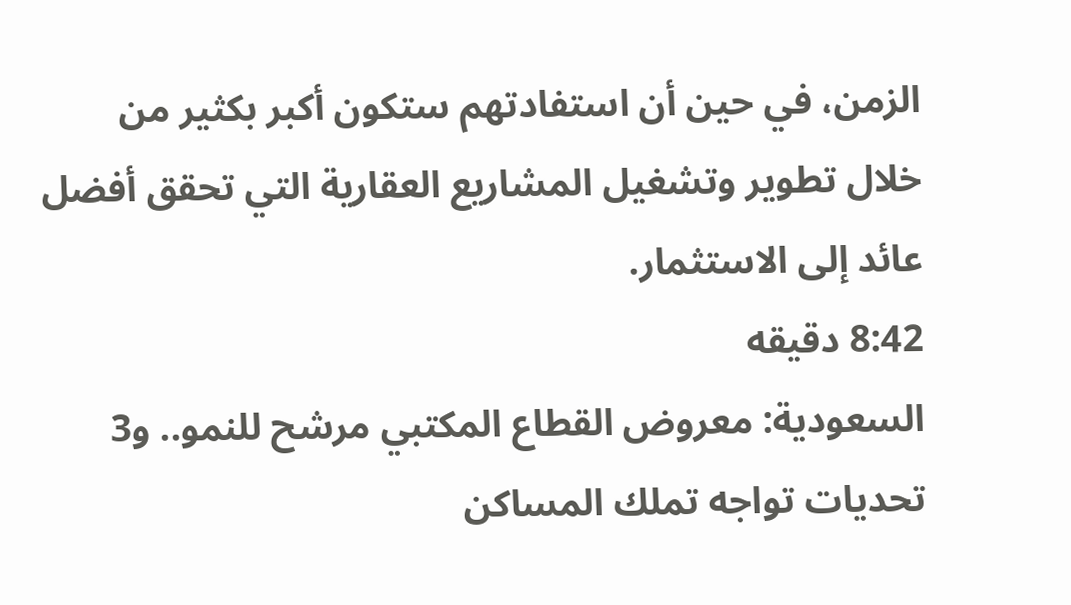الزمن، في حين أن استفادتهم ستكون أكبر بكثير من خلال تطوير وتشغيل المشاريع العقارية التي تحقق أفضل عائد إلى الاستثمار.
8:42 دقيقه
السعودية: معروض القطاع المكتبي مرشح للنمو.. و3 تحديات تواجه تملك المساكن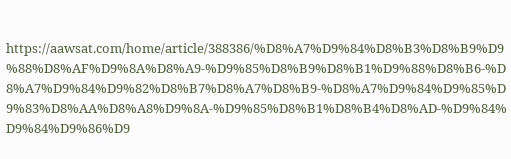https://aawsat.com/home/article/388386/%D8%A7%D9%84%D8%B3%D8%B9%D9%88%D8%AF%D9%8A%D8%A9-%D9%85%D8%B9%D8%B1%D9%88%D8%B6-%D8%A7%D9%84%D9%82%D8%B7%D8%A7%D8%B9-%D8%A7%D9%84%D9%85%D9%83%D8%AA%D8%A8%D9%8A-%D9%85%D8%B1%D8%B4%D8%AD-%D9%84%D9%84%D9%86%D9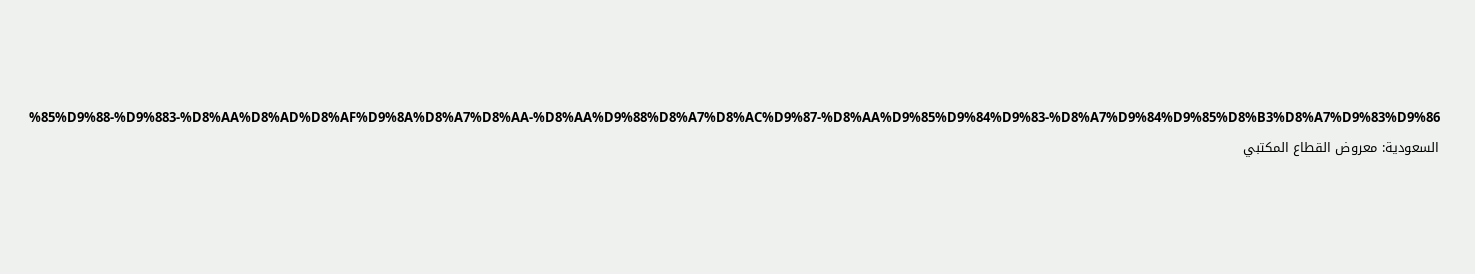%85%D9%88-%D9%883-%D8%AA%D8%AD%D8%AF%D9%8A%D8%A7%D8%AA-%D8%AA%D9%88%D8%A7%D8%AC%D9%87-%D8%AA%D9%85%D9%84%D9%83-%D8%A7%D9%84%D9%85%D8%B3%D8%A7%D9%83%D9%86
السعودية: معروض القطاع المكتبي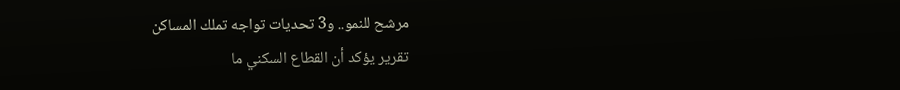مرشح للنمو.. و3 تحديات تواجه تملك المساكن
تقرير يؤكد أن القطاع السكني ما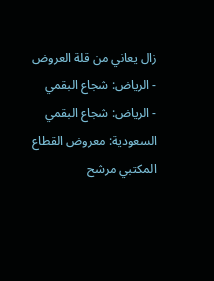زال يعاني من قلة العروض
- الرياض: شجاع البقمي
- الرياض: شجاع البقمي
السعودية: معروض القطاع المكتبي مرشح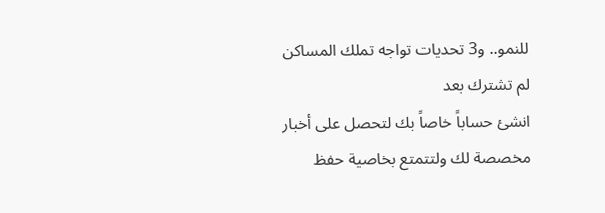للنمو.. و3 تحديات تواجه تملك المساكن
لم تشترك بعد
انشئ حساباً خاصاً بك لتحصل على أخبار مخصصة لك ولتتمتع بخاصية حفظ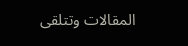المقالات وتتلقى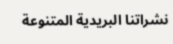نشراتنا البريدية المتنوعة